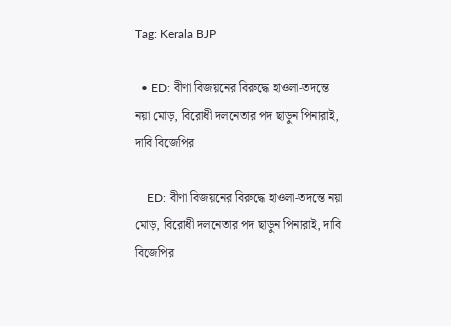Tag: Kerala BJP

  • ED: বীণা বিজয়নের বিরুদ্ধে হাওলা-তদন্তে নয়া মোড়, বিরোধী দলনেতার পদ ছাড়ুন পিনারাই, দাবি বিজেপির

    ED: বীণা বিজয়নের বিরুদ্ধে হাওলা-তদন্তে নয়া মোড়, বিরোধী দলনেতার পদ ছাড়ুন পিনারাই, দাবি বিজেপির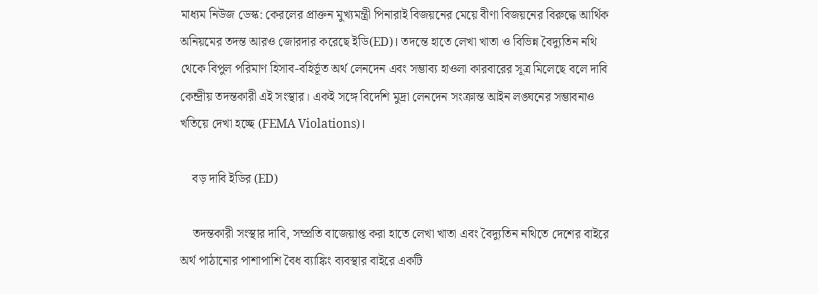মাধ্যম নিউজ ডেস্ক: কেরলের প্রাক্তন মুখ্যমন্ত্রী পিনারাই বিজয়নের মেয়ে বীণা বিজয়নের বিরুদ্ধে আর্থিক অনিয়মের তদন্ত আরও জোরদার করেছে ইডি(ED)। তদন্তে হাতে লেখা খাতা ও বিভিন্ন বৈদ্যুতিন নথি থেকে বিপুল পরিমাণ হিসাব-বহির্ভূত অর্থ লেনদেন এবং সম্ভাব্য হাওলা কারবারের সূত্র মিলেছে বলে দাবি কেন্দ্রীয় তদন্তকারী এই সংস্থার। একই সঙ্গে বিদেশি মুদ্রা লেনদেন সংক্রান্ত আইন লঙ্ঘনের সম্ভাবনাও খতিয়ে দেখা হচ্ছে (FEMA Violations)।

    বড় দাবি ইডির (ED)

    তদন্তকারী সংস্থার দাবি, সম্প্রতি বাজেয়াপ্ত করা হাতে লেখা খাতা এবং বৈদ্যুতিন নথিতে দেশের বাইরে অর্থ পাঠানোর পাশাপাশি বৈধ ব্যাঙ্কিং ব্যবস্থার বাইরে একটি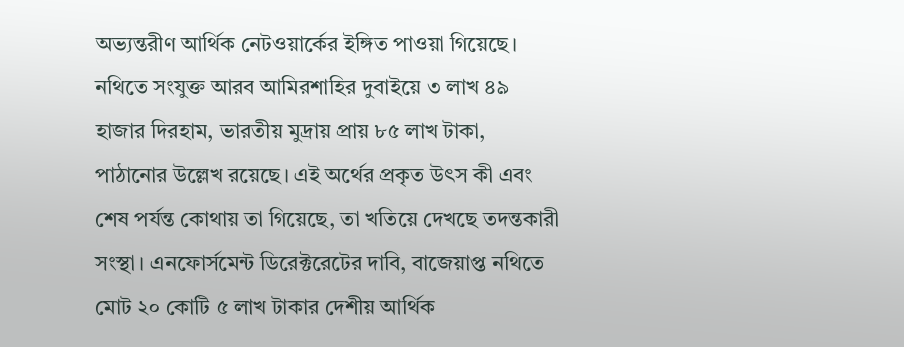অভ্যন্তরীণ আর্থিক নেটওয়ার্কের ইঙ্গিত পাওয়া গিয়েছে। নথিতে সংযুক্ত আরব আমিরশাহির দুবাইয়ে ৩ লাখ ৪৯ হাজার দিরহাম, ভারতীয় মুদ্রায় প্রায় ৮৫ লাখ টাকা, পাঠানোর উল্লেখ রয়েছে। এই অর্থের প্রকৃত উৎস কী এবং শেষ পর্যন্ত কোথায় তা গিয়েছে, তা খতিয়ে দেখছে তদন্তকারী সংস্থা। এনফোর্সমেন্ট ডিরেক্টরেটের দাবি, বাজেয়াপ্ত নথিতে মোট ২০ কোটি ৫ লাখ টাকার দেশীয় আর্থিক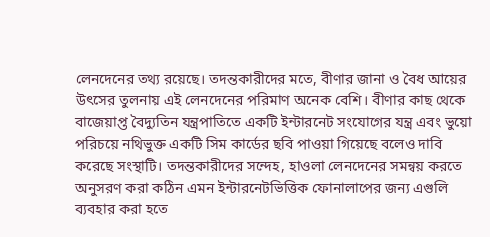লেনদেনের তথ্য রয়েছে। তদন্তকারীদের মতে, বীণার জানা ও বৈধ আয়ের উৎসের তুলনায় এই লেনদেনের পরিমাণ অনেক বেশি। বীণার কাছ থেকে বাজেয়াপ্ত বৈদ্যুতিন যন্ত্রপাতিতে একটি ইন্টারনেট সংযোগের যন্ত্র এবং ভুয়ো পরিচয়ে নথিভুক্ত একটি সিম কার্ডের ছবি পাওয়া গিয়েছে বলেও দাবি করেছে সংস্থাটি। তদন্তকারীদের সন্দেহ, হাওলা লেনদেনের সমন্বয় করতে অনুসরণ করা কঠিন এমন ইন্টারনেটভিত্তিক ফোনালাপের জন্য এগুলি ব্যবহার করা হতে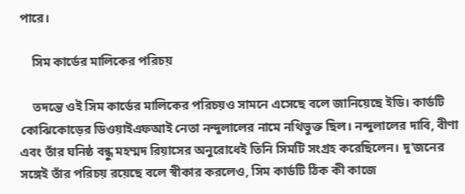পারে।

    সিম কার্ডের মালিকের পরিচয়

    তদন্তে ওই সিম কার্ডের মালিকের পরিচয়ও সামনে এসেছে বলে জানিয়েছে ইডি। কার্ডটি কোঝিকোড়ের ডিওয়াইএফআই নেতা নন্দুলালের নামে নথিভুক্ত ছিল। নন্দুলালের দাবি, বীণা এবং তাঁর ঘনিষ্ঠ বন্ধু মহম্মদ রিয়াসের অনুরোধেই তিনি সিমটি সংগ্রহ করেছিলেন। দু’জনের সঙ্গেই তাঁর পরিচয় রয়েছে বলে স্বীকার করলেও, সিম কার্ডটি ঠিক কী কাজে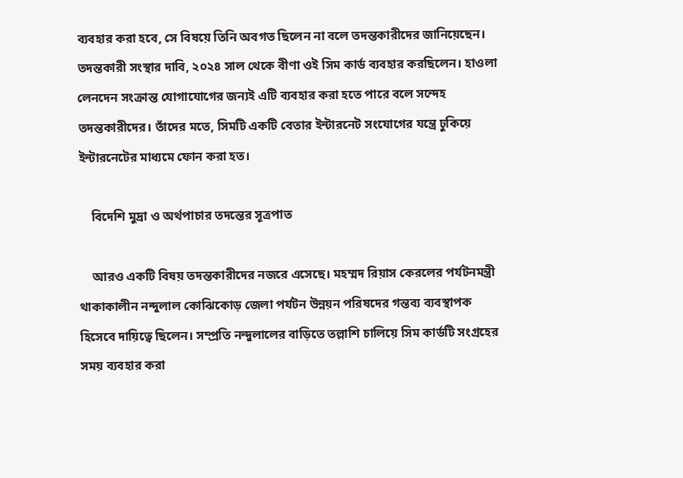ব্যবহার করা হবে, সে বিষয়ে তিনি অবগত ছিলেন না বলে তদন্তকারীদের জানিয়েছেন। তদন্তকারী সংস্থার দাবি, ২০২৪ সাল থেকে বীণা ওই সিম কার্ড ব্যবহার করছিলেন। হাওলা লেনদেন সংক্রান্ত যোগাযোগের জন্যই এটি ব্যবহার করা হতে পারে বলে সন্দেহ তদন্তকারীদের। তাঁদের মতে, সিমটি একটি বেতার ইন্টারনেট সংযোগের যন্ত্রে ঢুকিয়ে ইন্টারনেটের মাধ্যমে ফোন করা হত।

    বিদেশি মুদ্রা ও অর্থপাচার তদন্তের সূত্রপাত

    আরও একটি বিষয় তদন্তকারীদের নজরে এসেছে। মহম্মদ রিয়াস কেরলের পর্যটনমন্ত্রী থাকাকালীন নন্দুলাল কোঝিকোড় জেলা পর্যটন উন্নয়ন পরিষদের গন্তব্য ব্যবস্থাপক হিসেবে দায়িত্বে ছিলেন। সম্প্রতি নন্দুলালের বাড়িতে তল্লাশি চালিয়ে সিম কার্ডটি সংগ্রহের সময় ব্যবহার করা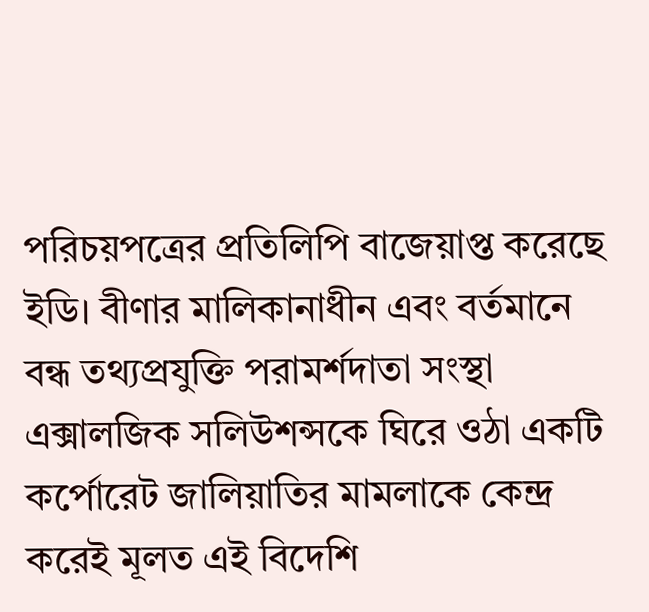পরিচয়পত্রের প্রতিলিপি বাজেয়াপ্ত করেছে ইডি। বীণার মালিকানাধীন এবং বর্তমানে বন্ধ তথ্যপ্রযুক্তি পরামর্শদাতা সংস্থা এক্সালজিক সলিউশন্সকে ঘিরে ওঠা একটি কর্পোরেট জালিয়াতির মামলাকে কেন্দ্র করেই মূলত এই বিদেশি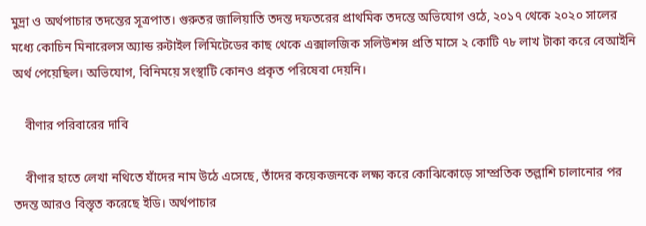মুদ্রা ও অর্থপাচার তদন্তের সূত্রপাত। গুরুতর জালিয়াতি তদন্ত দফতরের প্রাথমিক তদন্তে অভিযোগ ওঠে, ২০১৭ থেকে ২০২০ সালের মধ্যে কোচিন মিনারেলস অ্যান্ড রুটাইল লিমিটেডের কাছ থেকে এক্সালজিক সলিউশন্স প্রতি মাসে ২ কোটি ৭৮ লাখ টাকা করে বেআইনি অর্থ পেয়েছিল। অভিযোগ, বিনিময়ে সংস্থাটি কোনও প্রকৃত পরিষেবা দেয়নি।

    বীণার পরিবারের দাবি

    বীণার হাতে লেখা নথিতে যাঁদের নাম উঠে এসেছে, তাঁদের কয়েকজনকে লক্ষ্য করে কোঝিকোড়ে সাম্প্রতিক তল্লাশি চালানোর পর তদন্ত আরও বিস্তৃত করেছে ইডি। অর্থপাচার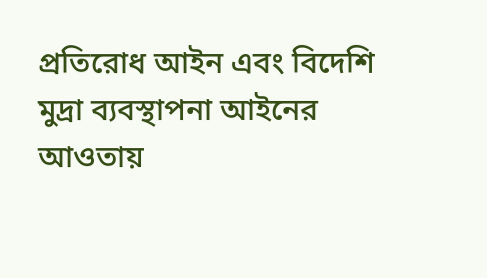প্রতিরোধ আইন এবং বিদেশি মুদ্রা ব্যবস্থাপনা আইনের আওতায়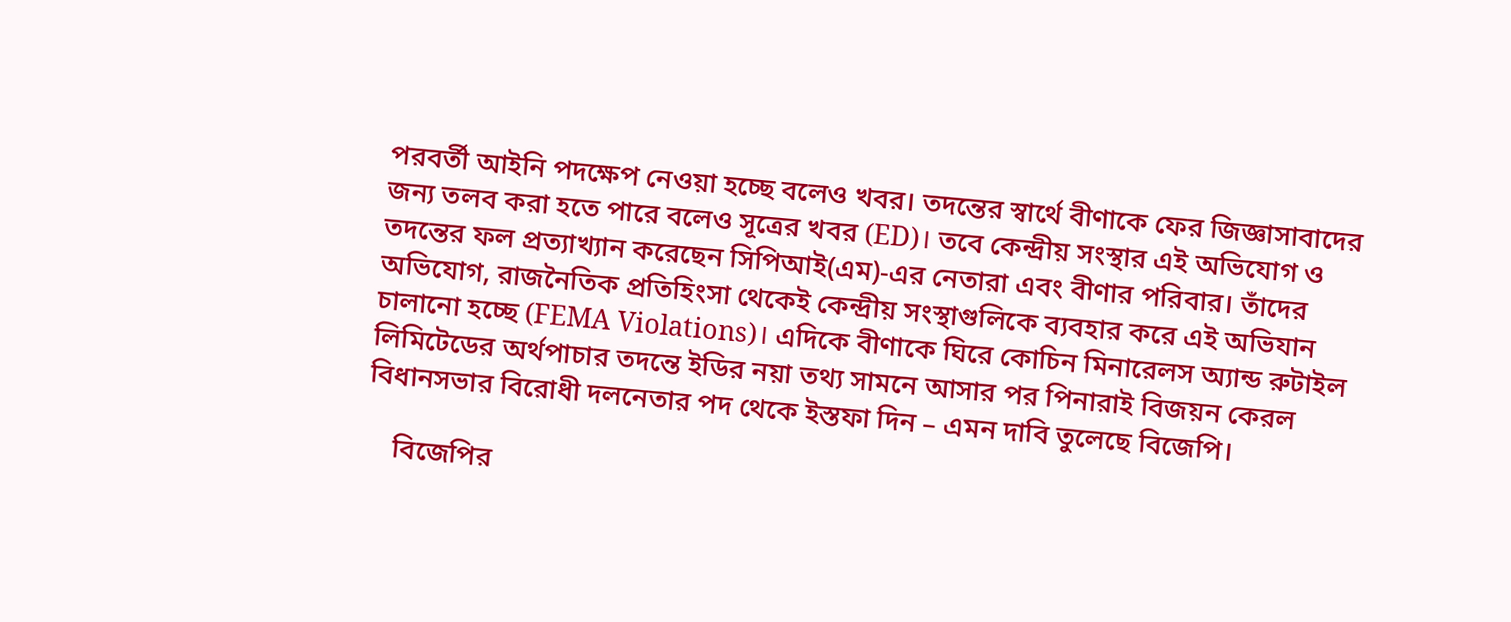পরবর্তী আইনি পদক্ষেপ নেওয়া হচ্ছে বলেও খবর। তদন্তের স্বার্থে বীণাকে ফের জিজ্ঞাসাবাদের জন্য তলব করা হতে পারে বলেও সূত্রের খবর (ED)। তবে কেন্দ্রীয় সংস্থার এই অভিযোগ ও তদন্তের ফল প্রত্যাখ্যান করেছেন সিপিআই(এম)-এর নেতারা এবং বীণার পরিবার। তাঁদের অভিযোগ, রাজনৈতিক প্রতিহিংসা থেকেই কেন্দ্রীয় সংস্থাগুলিকে ব্যবহার করে এই অভিযান চালানো হচ্ছে (FEMA Violations)। এদিকে বীণাকে ঘিরে কোচিন মিনারেলস অ্যান্ড রুটাইল লিমিটেডের অর্থপাচার তদন্তে ইডির নয়া তথ্য সামনে আসার পর পিনারাই বিজয়ন কেরল বিধানসভার বিরোধী দলনেতার পদ থেকে ইস্তফা দিন – এমন দাবি তুলেছে বিজেপি।

    বিজেপির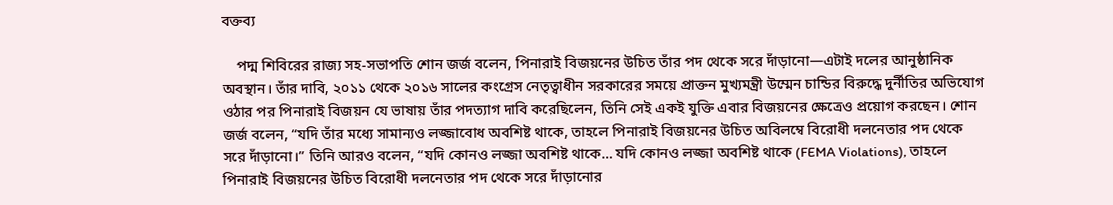বক্তব্য

    পদ্ম শিবিরের রাজ্য সহ-সভাপতি শোন জর্জ বলেন, পিনারাই বিজয়নের উচিত তাঁর পদ থেকে সরে দাঁড়ানো—এটাই দলের আনুষ্ঠানিক অবস্থান। তাঁর দাবি, ২০১১ থেকে ২০১৬ সালের কংগ্রেস নেতৃত্বাধীন সরকারের সময়ে প্রাক্তন মুখ্যমন্ত্রী উম্মেন চান্ডির বিরুদ্ধে দুর্নীতির অভিযোগ ওঠার পর পিনারাই বিজয়ন যে ভাষায় তাঁর পদত্যাগ দাবি করেছিলেন, তিনি সেই একই যুক্তি এবার বিজয়নের ক্ষেত্রেও প্রয়োগ করছেন। শোন জর্জ বলেন, “যদি তাঁর মধ্যে সামান্যও লজ্জাবোধ অবশিষ্ট থাকে, তাহলে পিনারাই বিজয়নের উচিত অবিলম্বে বিরোধী দলনেতার পদ থেকে সরে দাঁড়ানো।” তিনি আরও বলেন, “যদি কোনও লজ্জা অবশিষ্ট থাকে… যদি কোনও লজ্জা অবশিষ্ট থাকে (FEMA Violations), তাহলে পিনারাই বিজয়নের উচিত বিরোধী দলনেতার পদ থেকে সরে দাঁড়ানোর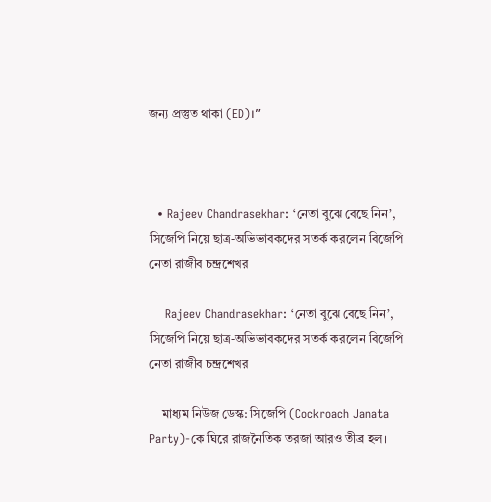জন্য প্রস্তুত থাকা (ED)।”



  • Rajeev Chandrasekhar: ‘নেতা বুঝে বেছে নিন’, সিজেপি নিয়ে ছাত্র-অভিভাবকদের সতর্ক করলেন বিজেপি নেতা রাজীব চন্দ্রশেখর

    Rajeev Chandrasekhar: ‘নেতা বুঝে বেছে নিন’, সিজেপি নিয়ে ছাত্র-অভিভাবকদের সতর্ক করলেন বিজেপি নেতা রাজীব চন্দ্রশেখর

    মাধ্যম নিউজ ডেস্ক: সিজেপি (Cockroach Janata Party)-কে ঘিরে রাজনৈতিক তরজা আরও তীব্র হল।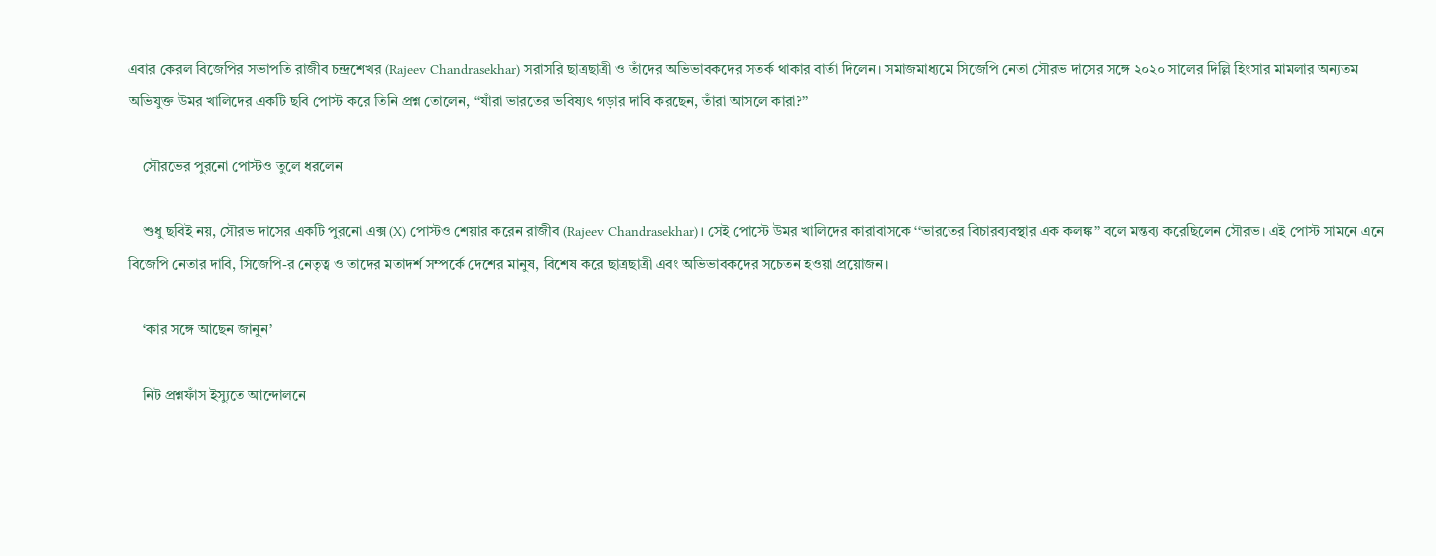এবার কেরল বিজেপির সভাপতি রাজীব চন্দ্রশেখর (Rajeev Chandrasekhar) সরাসরি ছাত্রছাত্রী ও তাঁদের অভিভাবকদের সতর্ক থাকার বার্তা দিলেন। সমাজমাধ্যমে সিজেপি নেতা সৌরভ দাসের সঙ্গে ২০২০ সালের দিল্লি হিংসার মামলার অন্যতম অভিযুক্ত উমর খালিদের একটি ছবি পোস্ট করে তিনি প্রশ্ন তোলেন, ‘‘যাঁরা ভারতের ভবিষ্যৎ গড়ার দাবি করছেন, তাঁরা আসলে কারা?’’

    সৌরভের পুরনো পোস্টও তুলে ধরলেন

    শুধু ছবিই নয়, সৌরভ দাসের একটি পুরনো এক্স (X) পোস্টও শেয়ার করেন রাজীব (Rajeev Chandrasekhar)। সেই পোস্টে উমর খালিদের কারাবাসকে ‘‘ভারতের বিচারব্যবস্থার এক কলঙ্ক’’ বলে মন্তব্য করেছিলেন সৌরভ। এই পোস্ট সামনে এনে বিজেপি নেতার দাবি, সিজেপি-র নেতৃত্ব ও তাদের মতাদর্শ সম্পর্কে দেশের মানুষ, বিশেষ করে ছাত্রছাত্রী এবং অভিভাবকদের সচেতন হওয়া প্রয়োজন।

    ‘কার সঙ্গে আছেন জানুন’

    নিট প্রশ্নফাঁস ইস্যুতে আন্দোলনে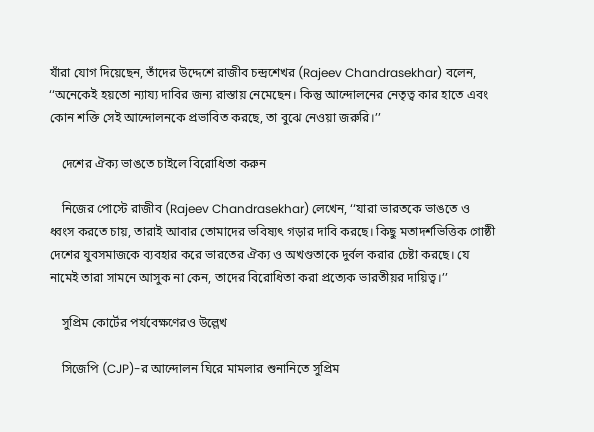যাঁরা যোগ দিয়েছেন, তাঁদের উদ্দেশে রাজীব চন্দ্রশেখর (Rajeev Chandrasekhar) বলেন, ‘‘অনেকেই হয়তো ন্যায্য দাবির জন্য রাস্তায় নেমেছেন। কিন্তু আন্দোলনের নেতৃত্ব কার হাতে এবং কোন শক্তি সেই আন্দোলনকে প্রভাবিত করছে, তা বুঝে নেওয়া জরুরি।’’

    দেশের ঐক্য ভাঙতে চাইলে বিরোধিতা করুন

    নিজের পোস্টে রাজীব (Rajeev Chandrasekhar) লেখেন, ‘‘যারা ভারতকে ভাঙতে ও ধ্বংস করতে চায়, তারাই আবার তোমাদের ভবিষ্যৎ গড়ার দাবি করছে। কিছু মতাদর্শভিত্তিক গোষ্ঠী দেশের যুবসমাজকে ব্যবহার করে ভারতের ঐক্য ও অখণ্ডতাকে দুর্বল করার চেষ্টা করছে। যে নামেই তারা সামনে আসুক না কেন, তাদের বিরোধিতা করা প্রত্যেক ভারতীয়র দায়িত্ব।’’

    সুপ্রিম কোর্টের পর্যবেক্ষণেরও উল্লেখ

    সিজেপি (CJP)-র আন্দোলন ঘিরে মামলার শুনানিতে সুপ্রিম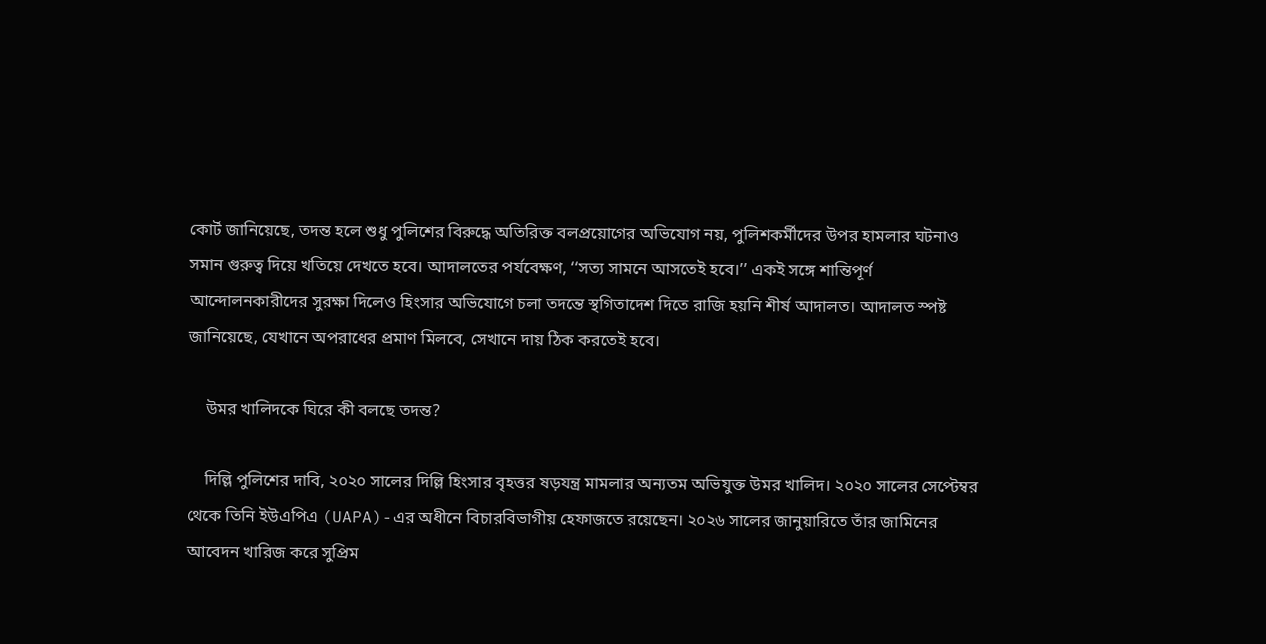কোর্ট জানিয়েছে, তদন্ত হলে শুধু পুলিশের বিরুদ্ধে অতিরিক্ত বলপ্রয়োগের অভিযোগ নয়, পুলিশকর্মীদের উপর হামলার ঘটনাও সমান গুরুত্ব দিয়ে খতিয়ে দেখতে হবে। আদালতের পর্যবেক্ষণ, ‘‘সত্য সামনে আসতেই হবে।’’ একই সঙ্গে শান্তিপূর্ণ আন্দোলনকারীদের সুরক্ষা দিলেও হিংসার অভিযোগে চলা তদন্তে স্থগিতাদেশ দিতে রাজি হয়নি শীর্ষ আদালত। আদালত স্পষ্ট জানিয়েছে, যেখানে অপরাধের প্রমাণ মিলবে, সেখানে দায় ঠিক করতেই হবে।

    উমর খালিদকে ঘিরে কী বলছে তদন্ত?

    দিল্লি পুলিশের দাবি, ২০২০ সালের দিল্লি হিংসার বৃহত্তর ষড়যন্ত্র মামলার অন্যতম অভিযুক্ত উমর খালিদ। ২০২০ সালের সেপ্টেম্বর থেকে তিনি ইউএপিএ (UAPA)-এর অধীনে বিচারবিভাগীয় হেফাজতে রয়েছেন। ২০২৬ সালের জানুয়ারিতে তাঁর জামিনের আবেদন খারিজ করে সুপ্রিম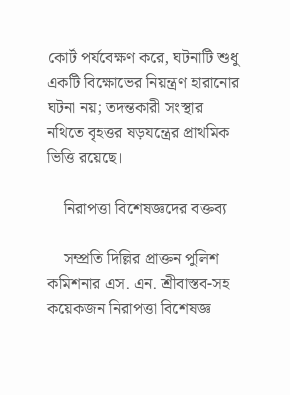কোর্ট পর্যবেক্ষণ করে, ঘটনাটি শুধু একটি বিক্ষোভের নিয়ন্ত্রণ হারানোর ঘটনা নয়; তদন্তকারী সংস্থার নথিতে বৃহত্তর ষড়যন্ত্রের প্রাথমিক ভিত্তি রয়েছে।

    নিরাপত্তা বিশেষজ্ঞদের বক্তব্য

    সম্প্রতি দিল্লির প্রাক্তন পুলিশ কমিশনার এস. এন. শ্রীবাস্তব-সহ কয়েকজন নিরাপত্তা বিশেষজ্ঞ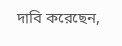দাবি করেছেন,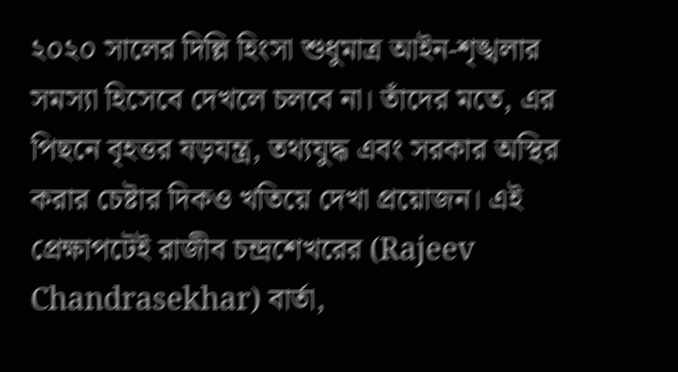২০২০ সালের দিল্লি হিংসা শুধুমাত্র আইন-শৃঙ্খলার সমস্যা হিসেবে দেখলে চলবে না। তাঁদের মতে, এর পিছনে বৃহত্তর ষড়যন্ত্র, তথ্যযুদ্ধ এবং সরকার অস্থির করার চেষ্টার দিকও খতিয়ে দেখা প্রয়োজন। এই প্রেক্ষাপটেই রাজীব চন্দ্রশেখরের (Rajeev Chandrasekhar) বার্তা,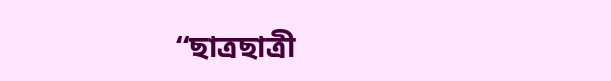‘‘ছাত্রছাত্রী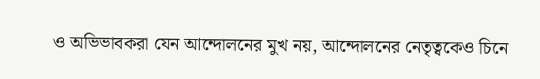ও অভিভাবকরা যেন আন্দোলনের মুখ নয়, আন্দোলনের নেতৃত্বকেও চিনে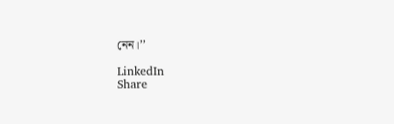নেন।’’

LinkedIn
Share